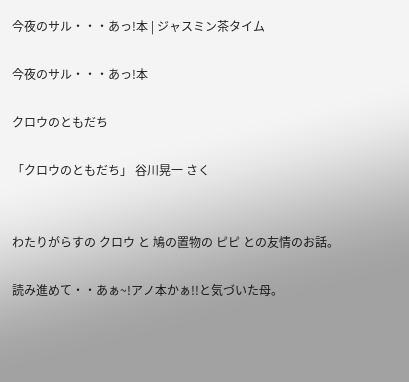今夜のサル・・・あっ!本 | ジャスミン茶タイム

今夜のサル・・・あっ!本

クロウのともだち

「クロウのともだち」 谷川晃一 さく


わたりがらすの クロウ と 鳩の置物の ピピ との友情のお話。

読み進めて・・あぁ~!アノ本かぁ!!と気づいた母。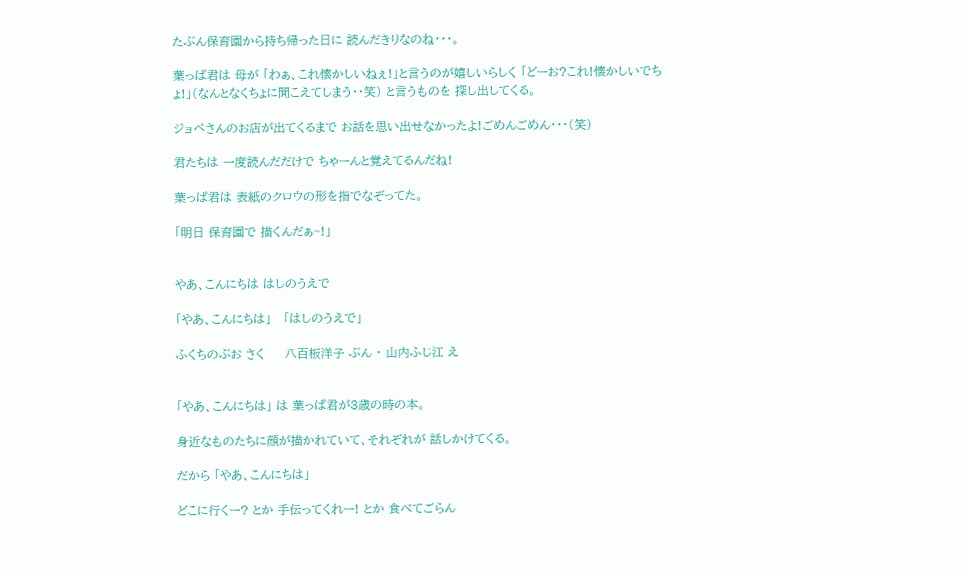たぶん保育園から持ち帰った日に 読んだきりなのね・・・。

葉っぱ君は 母が 「わぁ、これ懐かしいねぇ!」と言うのが嬉しいらしく 「どーお?これ!懐かしいでちょ!」(なんとなくちょに聞こえてしまう・・笑) と言うものを 探し出してくる。

ジョペさんのお店が出てくるまで お話を思い出せなかったよ!ごめんごめん・・・(笑)

君たちは 一度読んだだけで ちゃーんと覚えてるんだね!

葉っぱ君は 表紙のクロウの形を指でなぞってた。

「明日 保育園で 描くんだぁ~!」


やあ、こんにちは はしのうえで

「やあ、こんにちは」   「はしのうえで」

ふくちのぶお さく     八百板洋子 ぶん ・ 山内ふじ江 え


「やあ、こんにちは」 は 葉っぱ君が3歳の時の本。

身近なものたちに顔が描かれていて、それぞれが 話しかけてくる。

だから 「やあ、こんにちは」

どこに行くー? とか 手伝ってくれー! とか 食べてごらん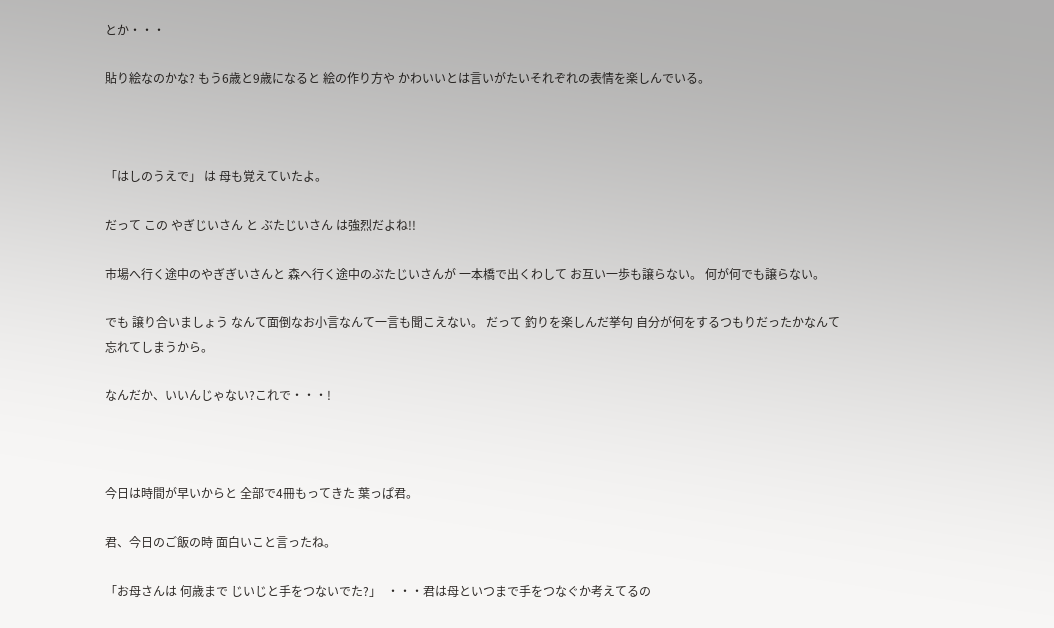とか・・・

貼り絵なのかな? もう6歳と9歳になると 絵の作り方や かわいいとは言いがたいそれぞれの表情を楽しんでいる。



「はしのうえで」 は 母も覚えていたよ。

だって この やぎじいさん と ぶたじいさん は強烈だよね!!

市場へ行く途中のやぎぎいさんと 森へ行く途中のぶたじいさんが 一本橋で出くわして お互い一歩も譲らない。 何が何でも譲らない。

でも 譲り合いましょう なんて面倒なお小言なんて一言も聞こえない。 だって 釣りを楽しんだ挙句 自分が何をするつもりだったかなんて 忘れてしまうから。

なんだか、いいんじゃない?これで・・・!



今日は時間が早いからと 全部で4冊もってきた 葉っぱ君。

君、今日のご飯の時 面白いこと言ったね。

「お母さんは 何歳まで じいじと手をつないでた?」  ・・・君は母といつまで手をつなぐか考えてるの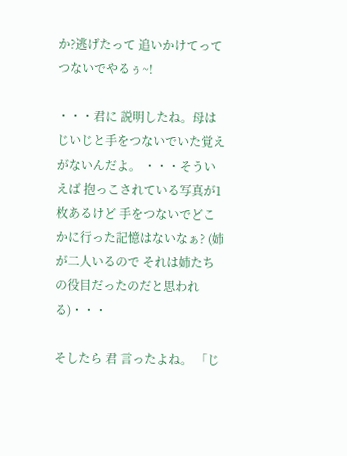か?逃げたって 追いかけてって つないでやるぅ~!

・・・君に 説明したね。母は じいじと手をつないでいた覚えがないんだよ。 ・・・そういえば 抱っこされている写真が1枚あるけど 手をつないでどこかに行った記憶はないなぁ? (姉が二人いるので それは姉たちの役目だったのだと思われる)・・・

そしたら 君 言ったよね。 「じ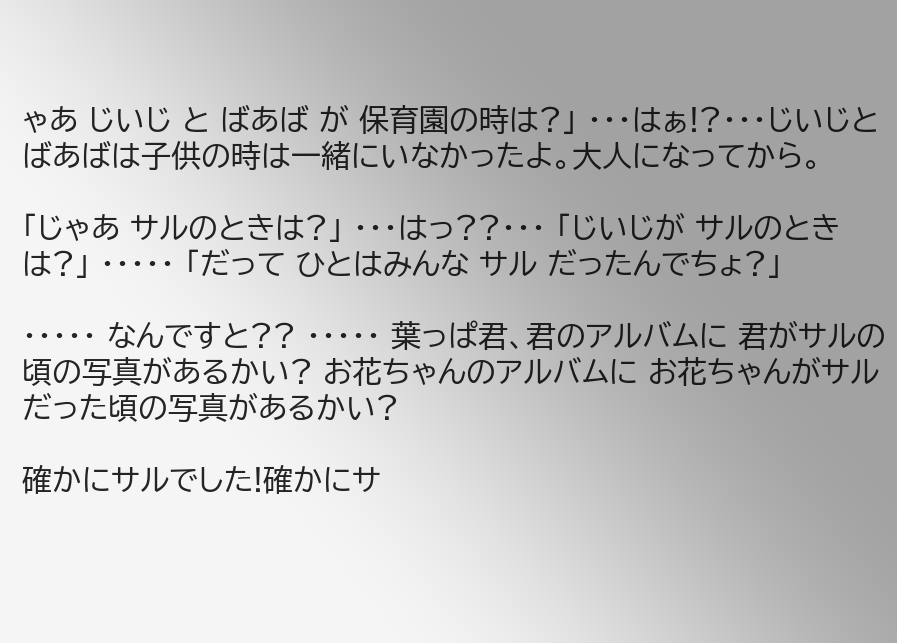ゃあ じいじ と ばあば が 保育園の時は?」 ・・・はぁ!?・・・じいじとばあばは子供の時は一緒にいなかったよ。大人になってから。

「じゃあ サルのときは?」 ・・・はっ??・・・ 「じいじが サルのときは?」 ・・・・・ 「だって ひとはみんな サル だったんでちょ?」

・・・・・ なんですと?? ・・・・・ 葉っぱ君、君のアルバムに 君がサルの頃の写真があるかい? お花ちゃんのアルバムに お花ちゃんがサルだった頃の写真があるかい?

確かにサルでした!確かにサ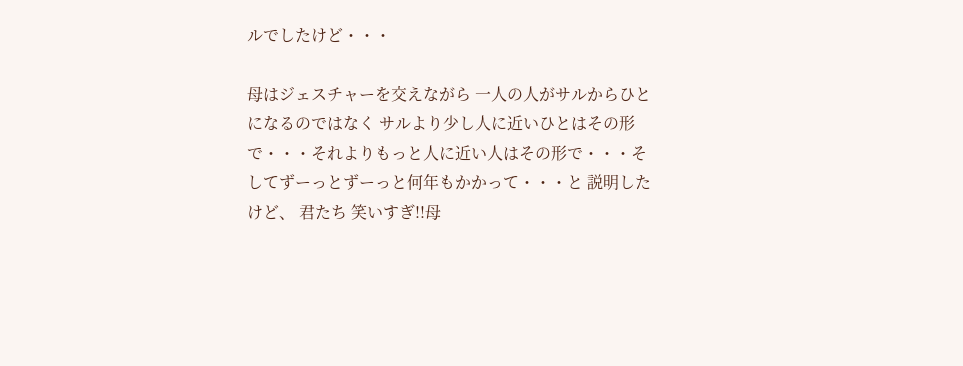ルでしたけど・・・

母はジェスチャーを交えながら 一人の人がサルからひとになるのではなく サルより少し人に近いひとはその形で・・・それよりもっと人に近い人はその形で・・・そしてずーっとずーっと何年もかかって・・・と 説明したけど、 君たち 笑いすぎ!!母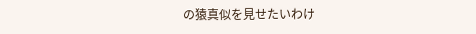の猿真似を見せたいわけ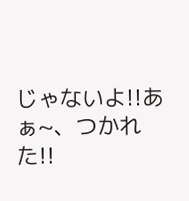じゃないよ!!あぁ~、つかれた!!